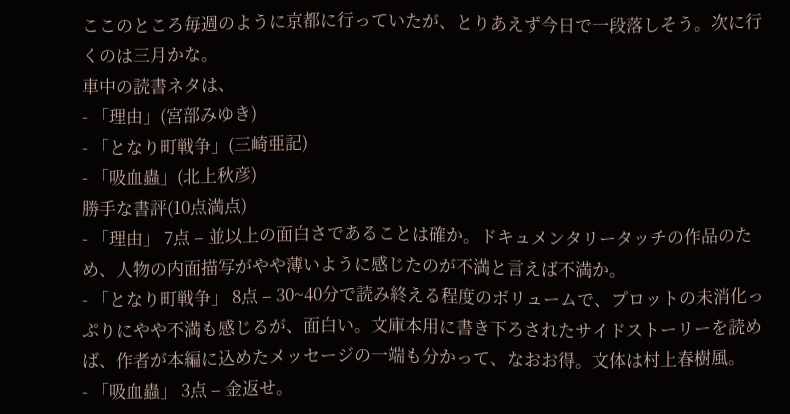ここのところ毎週のように京都に行っていたが、とりあえず今日で一段落しそう。次に行くのは三月かな。
車中の読書ネタは、
- 「理由」(宮部みゆき)
- 「となり町戦争」(三崎亜記)
- 「吸血蟲」(北上秋彦)
勝手な書評(10点満点)
- 「理由」 7点 – 並以上の面白さであることは確か。ドキュメンタリータッチの作品のため、人物の内面描写がやや薄いように感じたのが不満と言えば不満か。
- 「となり町戦争」 8点 – 30~40分で読み終える程度のボリュームで、プロットの未消化っぷりにやや不満も感じるが、面白い。文庫本用に書き下ろされたサイドストーリーを読めば、作者が本編に込めたメッセージの一端も分かって、なおお得。文体は村上春樹風。
- 「吸血蟲」 3点 – 金返せ。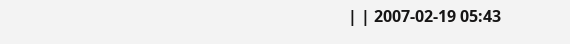| | 2007-02-19 05:43